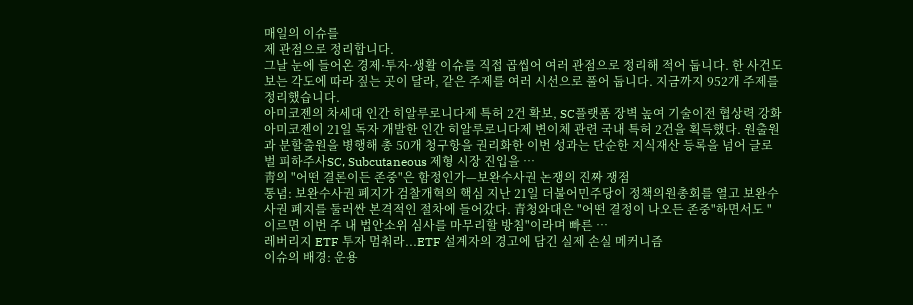매일의 이슈를
제 관점으로 정리합니다.
그날 눈에 들어온 경제·투자·생활 이슈를 직접 곱씹어 여러 관점으로 정리해 적어 둡니다. 한 사건도 보는 각도에 따라 짚는 곳이 달라, 같은 주제를 여러 시선으로 풀어 둡니다. 지금까지 952개 주제를 정리했습니다.
아미코젠의 차세대 인간 히알루로니다제 특허 2건 확보, SC플랫폼 장벽 높여 기술이전 협상력 강화
아미코젠이 21일 독자 개발한 인간 히알루로니다제 변이체 관련 국내 특허 2건을 획득했다. 원출원과 분할출원을 병행해 총 50개 청구항을 권리화한 이번 성과는 단순한 지식재산 등록을 넘어 글로벌 피하주사SC, Subcutaneous 제형 시장 진입을 …
靑의 "어떤 결론이든 존중"은 함정인가—보완수사권 논쟁의 진짜 쟁점
통념: 보완수사권 폐지가 검찰개혁의 핵심 지난 21일 더불어민주당이 정책의원총회를 열고 보완수사권 폐지를 둘러싼 본격적인 절차에 들어갔다. 青청와대은 "어떤 결정이 나오든 존중"하면서도 "이르면 이번 주 내 법안소위 심사를 마무리할 방침"이라며 빠른 …
레버리지 ETF 투자 멈춰라...ETF 설계자의 경고에 담긴 실제 손실 메커니즘
이슈의 배경: 운용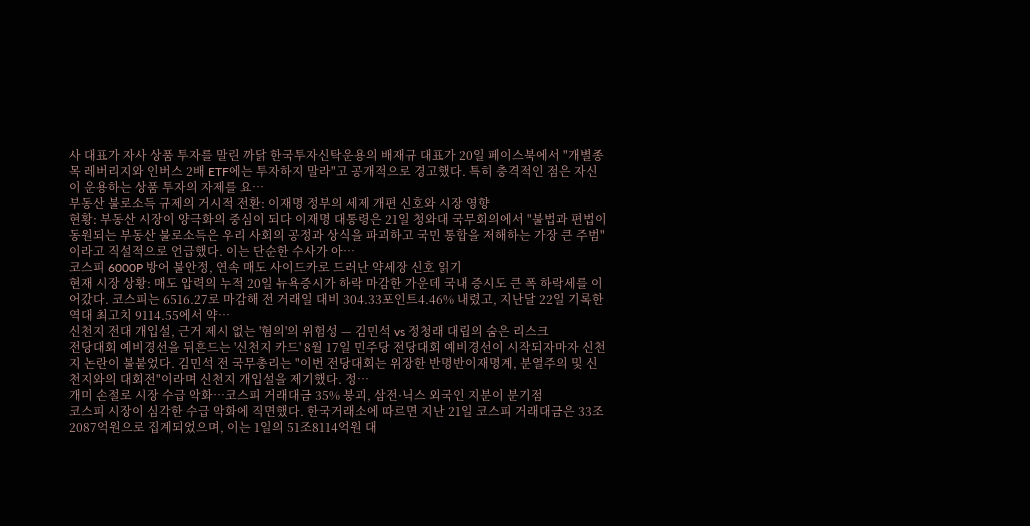사 대표가 자사 상품 투자를 말린 까닭 한국투자신탁운용의 배재규 대표가 20일 페이스북에서 "개별종목 레버리지와 인버스 2배 ETF에는 투자하지 말라"고 공개적으로 경고했다. 특히 충격적인 점은 자신이 운용하는 상품 투자의 자제를 요…
부동산 불로소득 규제의 거시적 전환: 이재명 정부의 세제 개편 신호와 시장 영향
현황: 부동산 시장이 양극화의 중심이 되다 이재명 대통령은 21일 청와대 국무회의에서 "불법과 편법이 동원되는 부동산 불로소득은 우리 사회의 공정과 상식을 파괴하고 국민 통합을 저해하는 가장 큰 주범"이라고 직설적으로 언급했다. 이는 단순한 수사가 아…
코스피 6000P 방어 불안정, 연속 매도 사이드카로 드러난 약세장 신호 읽기
현재 시장 상황: 매도 압력의 누적 20일 뉴욕증시가 하락 마감한 가운데 국내 증시도 큰 폭 하락세를 이어갔다. 코스피는 6516.27로 마감해 전 거래일 대비 304.33포인트4.46% 내렸고, 지난달 22일 기록한 역대 최고치 9114.55에서 약…
신천지 전대 개입설, 근거 제시 없는 '혐의'의 위험성 — 김민석 vs 정청래 대립의 숨은 리스크
전당대회 예비경선을 뒤흔드는 '신천지 카드' 8월 17일 민주당 전당대회 예비경선이 시작되자마자 신천지 논란이 불붙었다. 김민석 전 국무총리는 "이번 전당대회는 위장한 반명반이재명계, 분열주의 및 신천지와의 대회전"이라며 신천지 개입설을 제기했다. 정…
개미 손절로 시장 수급 악화…코스피 거래대금 35% 붕괴, 삼전·닉스 외국인 지분이 분기점
코스피 시장이 심각한 수급 악화에 직면했다. 한국거래소에 따르면 지난 21일 코스피 거래대금은 33조2087억원으로 집계되었으며, 이는 1일의 51조8114억원 대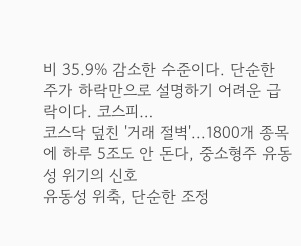비 35.9% 감소한 수준이다. 단순한 주가 하락만으로 설명하기 어려운 급락이다. 코스피…
코스닥 덮친 '거래 절벽'...1800개 종목에 하루 5조도 안 돈다, 중소형주 유동성 위기의 신호
유동성 위축, 단순한 조정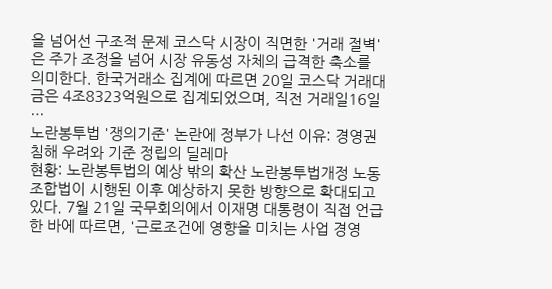을 넘어선 구조적 문제 코스닥 시장이 직면한 '거래 절벽'은 주가 조정을 넘어 시장 유동성 자체의 급격한 축소를 의미한다. 한국거래소 집계에 따르면 20일 코스닥 거래대금은 4조8323억원으로 집계되었으며, 직전 거래일16일 …
노란봉투법 '쟁의기준' 논란에 정부가 나선 이유: 경영권 침해 우려와 기준 정립의 딜레마
현황: 노란봉투법의 예상 밖의 확산 노란봉투법개정 노동조합법이 시행된 이후 예상하지 못한 방향으로 확대되고 있다. 7월 21일 국무회의에서 이재명 대통령이 직접 언급한 바에 따르면, '근로조건에 영향을 미치는 사업 경영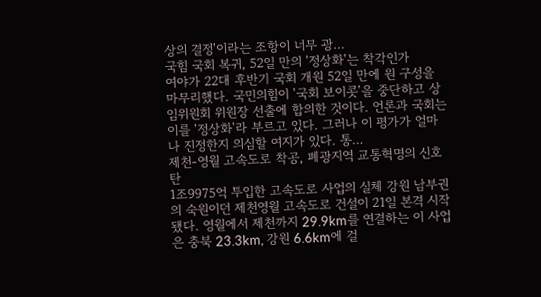상의 결정'이라는 조항이 너무 광…
국힘 국회 복귀, 52일 만의 '정상화'는 착각인가
여야가 22대 후반기 국회 개원 52일 만에 원 구성을 마무리했다. 국민의힘이 '국회 보이콧'을 중단하고 상임위원회 위원장 선출에 합의한 것이다. 언론과 국회는 이를 '정상화'라 부르고 있다. 그러나 이 평가가 얼마나 진정한지 의심할 여지가 있다. 통…
제천-영월 고속도로 착공, 폐광지역 교통혁명의 신호탄
1조9975억 투입한 고속도로 사업의 실체 강원 남부권의 숙원이던 제천영월 고속도로 건설이 21일 본격 시작됐다. 영월에서 제천까지 29.9km를 연결하는 이 사업은 충북 23.3km, 강원 6.6km에 걸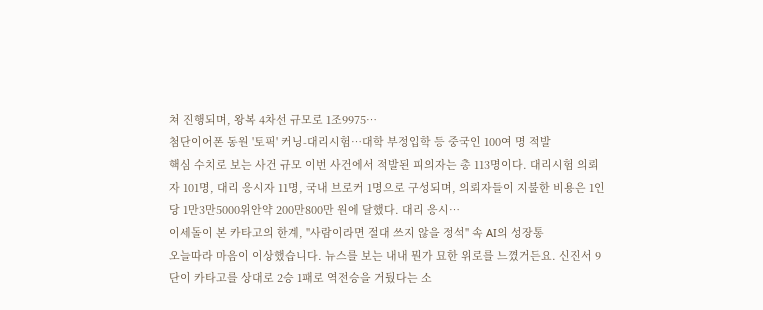쳐 진행되며, 왕복 4차선 규모로 1조9975…
첨단이어폰 동원 '토픽' 커닝-대리시험…대학 부정입학 등 중국인 100여 명 적발
핵심 수치로 보는 사건 규모 이번 사건에서 적발된 피의자는 총 113명이다. 대리시험 의뢰자 101명, 대리 응시자 11명, 국내 브로커 1명으로 구성되며, 의뢰자들이 지불한 비용은 1인당 1만3만5000위안약 200만800만 원에 달했다. 대리 응시…
이세돌이 본 카타고의 한계, "사람이라면 절대 쓰지 않을 정석" 속 AI의 성장통
오늘따라 마음이 이상했습니다. 뉴스를 보는 내내 뭔가 묘한 위로를 느꼈거든요. 신진서 9단이 카타고를 상대로 2승 1패로 역전승을 거뒀다는 소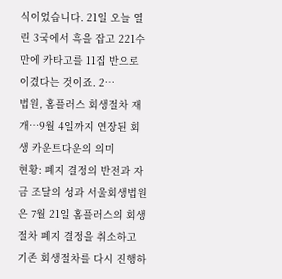식이었습니다. 21일 오늘 열린 3국에서 흑을 잡고 221수 만에 카타고를 11집 반으로 이겼다는 것이죠. 2…
법원, 홈플러스 회생절차 재개…9월 4일까지 연장된 회생 카운트다운의 의미
현황: 폐지 결정의 반전과 자금 조달의 성과 서울회생법원은 7월 21일 홈플러스의 회생절차 폐지 결정을 취소하고 기존 회생절차를 다시 진행하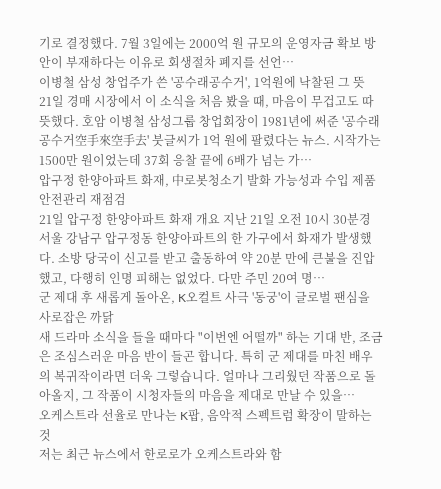기로 결정했다. 7월 3일에는 2000억 원 규모의 운영자금 확보 방안이 부재하다는 이유로 회생절차 폐지를 선언…
이병철 삼성 창업주가 쓴 '공수래공수거', 1억원에 낙찰된 그 뜻
21일 경매 시장에서 이 소식을 처음 봤을 때, 마음이 무겁고도 따뜻했다. 호암 이병철 삼성그룹 창업회장이 1981년에 써준 '공수래공수거空手來空手去' 붓글씨가 1억 원에 팔렸다는 뉴스. 시작가는 1500만 원이었는데 37회 응찰 끝에 6배가 넘는 가…
압구정 한양아파트 화재, 中로봇청소기 발화 가능성과 수입 제품 안전관리 재점검
21일 압구정 한양아파트 화재 개요 지난 21일 오전 10시 30분경 서울 강남구 압구정동 한양아파트의 한 가구에서 화재가 발생했다. 소방 당국이 신고를 받고 출동하여 약 20분 만에 큰불을 진압했고, 다행히 인명 피해는 없었다. 다만 주민 20여 명…
군 제대 후 새롭게 돌아온, K오컬트 사극 '동궁'이 글로벌 팬심을 사로잡은 까닭
새 드라마 소식을 들을 때마다 "이번엔 어떨까" 하는 기대 반, 조금은 조심스러운 마음 반이 들곤 합니다. 특히 군 제대를 마친 배우의 복귀작이라면 더욱 그렇습니다. 얼마나 그리웠던 작품으로 돌아올지, 그 작품이 시청자들의 마음을 제대로 만날 수 있을…
오케스트라 선율로 만나는 K팝, 음악적 스펙트럼 확장이 말하는 것
저는 최근 뉴스에서 한로로가 오케스트라와 함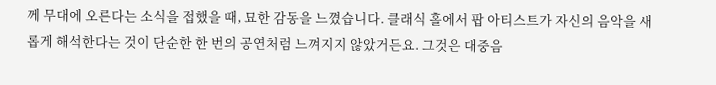께 무대에 오른다는 소식을 접했을 때, 묘한 감동을 느꼈습니다. 클래식 홀에서 팝 아티스트가 자신의 음악을 새롭게 해석한다는 것이 단순한 한 번의 공연처럼 느껴지지 않았거든요. 그것은 대중음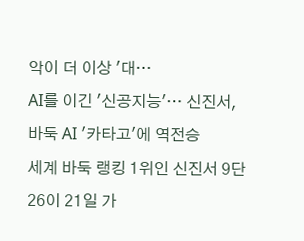악이 더 이상 '대…
AI를 이긴 '신공지능'… 신진서, 바둑 AI '카타고'에 역전승
세계 바둑 랭킹 1위인 신진서 9단26이 21일 가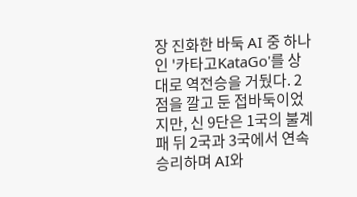장 진화한 바둑 AI 중 하나인 '카타고KataGo'를 상대로 역전승을 거뒀다. 2점을 깔고 둔 접바둑이었지만, 신 9단은 1국의 불계패 뒤 2국과 3국에서 연속 승리하며 AI와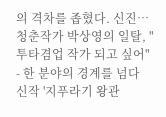의 격차를 좁혔다. 신진…
청춘작가 박상영의 일탈, "투타겸업 작가 되고 싶어" - 한 분야의 경계를 넘다
신작 '지푸라기 왕관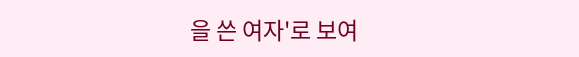을 쓴 여자'로 보여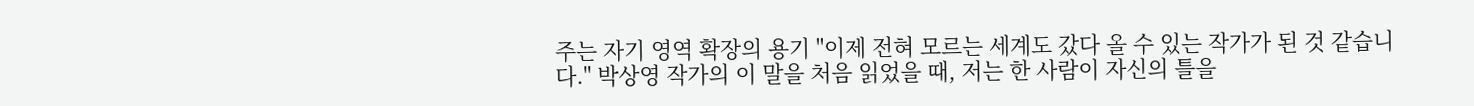주는 자기 영역 확장의 용기 "이제 전혀 모르는 세계도 갔다 올 수 있는 작가가 된 것 같습니다." 박상영 작가의 이 말을 처음 읽었을 때, 저는 한 사람이 자신의 틀을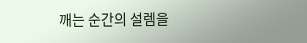깨는 순간의 설렘을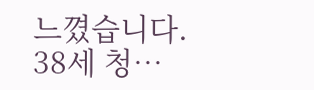느꼈습니다. 38세 청…